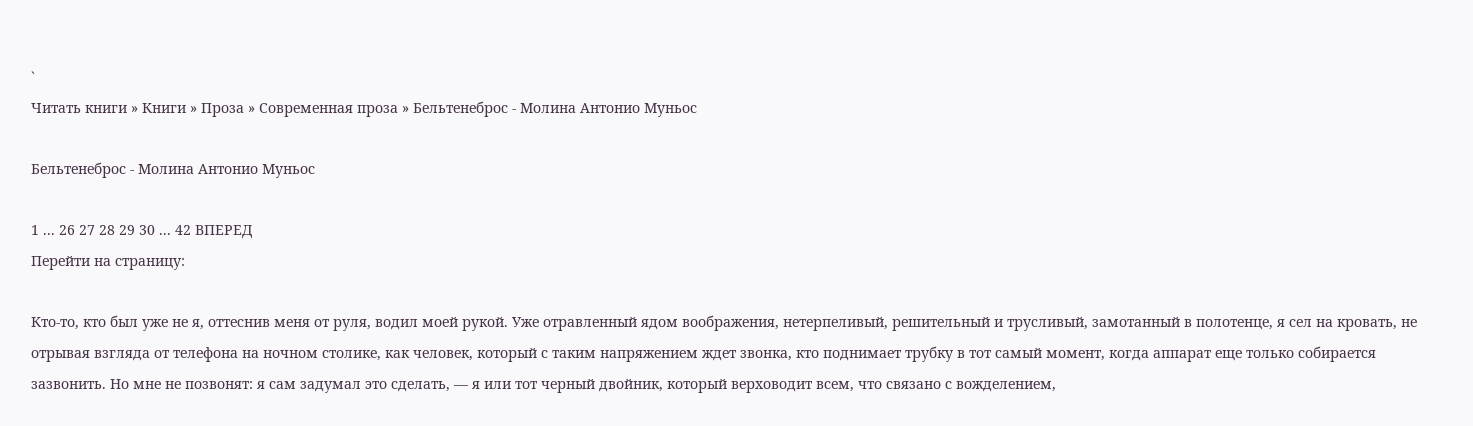`
Читать книги » Книги » Проза » Современная проза » Бельтенеброс - Молина Антонио Муньос

Бельтенеброс - Молина Антонио Муньос

1 ... 26 27 28 29 30 ... 42 ВПЕРЕД
Перейти на страницу:

Кто-то, кто был уже не я, оттеснив меня от руля, водил моей рукой. Уже отравленный ядом воображения, нетерпеливый, решительный и трусливый, замотанный в полотенце, я сел на кровать, не отрывая взгляда от телефона на ночном столике, как человек, который с таким напряжением ждет звонка, кто поднимает трубку в тот самый момент, когда аппарат еще только собирается зазвонить. Но мне не позвонят: я сам задумал это сделать, — я или тот черный двойник, который верховодит всем, что связано с вожделением,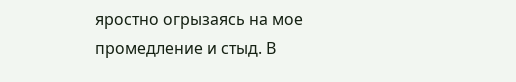яростно огрызаясь на мое промедление и стыд. В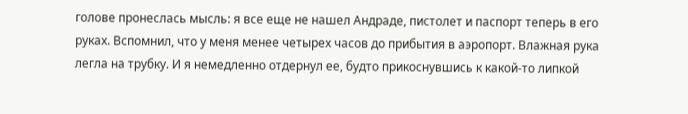голове пронеслась мысль: я все еще не нашел Андраде, пистолет и паспорт теперь в его руках. Вспомнил, что у меня менее четырех часов до прибытия в аэропорт. Влажная рука легла на трубку. И я немедленно отдернул ее, будто прикоснувшись к какой-то липкой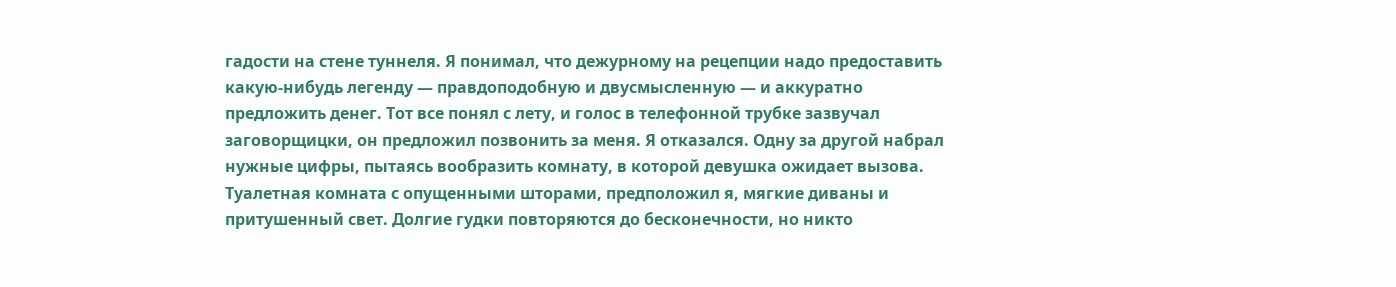гадости на стене туннеля. Я понимал, что дежурному на рецепции надо предоставить какую-нибудь легенду — правдоподобную и двусмысленную — и аккуратно предложить денег. Тот все понял с лету, и голос в телефонной трубке зазвучал заговорщицки, он предложил позвонить за меня. Я отказался. Одну за другой набрал нужные цифры, пытаясь вообразить комнату, в которой девушка ожидает вызова. Туалетная комната с опущенными шторами, предположил я, мягкие диваны и притушенный свет. Долгие гудки повторяются до бесконечности, но никто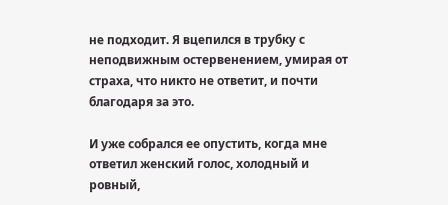не подходит. Я вцепился в трубку с неподвижным остервенением, умирая от страха, что никто не ответит, и почти благодаря за это.

И уже собрался ее опустить, когда мне ответил женский голос, холодный и ровный,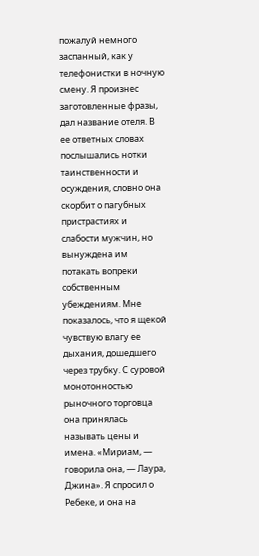пожалуй немного заспанный, как у телефонистки в ночную смену. Я произнес заготовленные фразы, дал название отеля. В ее ответных словах послышались нотки таинственности и осуждения, словно она скорбит о пагубных пристрастиях и слабости мужчин, но вынуждена им потакать вопреки собственным убеждениям. Мне показалось, что я щекой чувствую влагу ее дыхания, дошедшего через трубку. С суровой монотонностью рыночного торговца она принялась называть цены и имена. «Мириам, — говорила она, — Лаура, Джина». Я спросил о Ребеке, и она на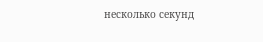несколько секунд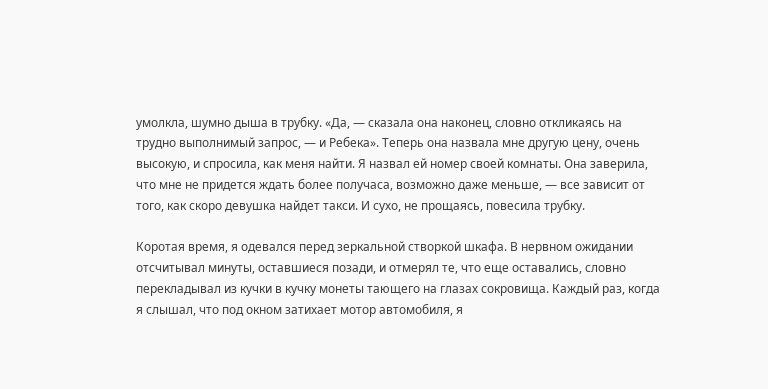умолкла, шумно дыша в трубку. «Да, — сказала она наконец, словно откликаясь на трудно выполнимый запрос, — и Ребека». Теперь она назвала мне другую цену, очень высокую, и спросила, как меня найти. Я назвал ей номер своей комнаты. Она заверила, что мне не придется ждать более получаса, возможно даже меньше, — все зависит от того, как скоро девушка найдет такси. И сухо, не прощаясь, повесила трубку.

Коротая время, я одевался перед зеркальной створкой шкафа. В нервном ожидании отсчитывал минуты, оставшиеся позади, и отмерял те, что еще оставались, словно перекладывал из кучки в кучку монеты тающего на глазах сокровища. Каждый раз, когда я слышал, что под окном затихает мотор автомобиля, я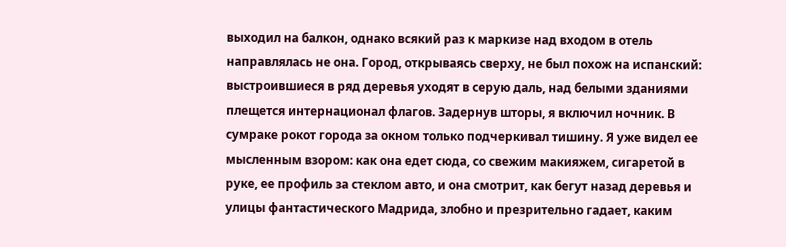выходил на балкон, однако всякий раз к маркизе над входом в отель направлялась не она. Город, открываясь сверху, не был похож на испанский: выстроившиеся в ряд деревья уходят в серую даль, над белыми зданиями плещется интернационал флагов. Задернув шторы, я включил ночник. В сумраке рокот города за окном только подчеркивал тишину. Я уже видел ее мысленным взором: как она едет сюда, со свежим макияжем, сигаретой в руке, ее профиль за стеклом авто, и она смотрит, как бегут назад деревья и улицы фантастического Мадрида, злобно и презрительно гадает, каким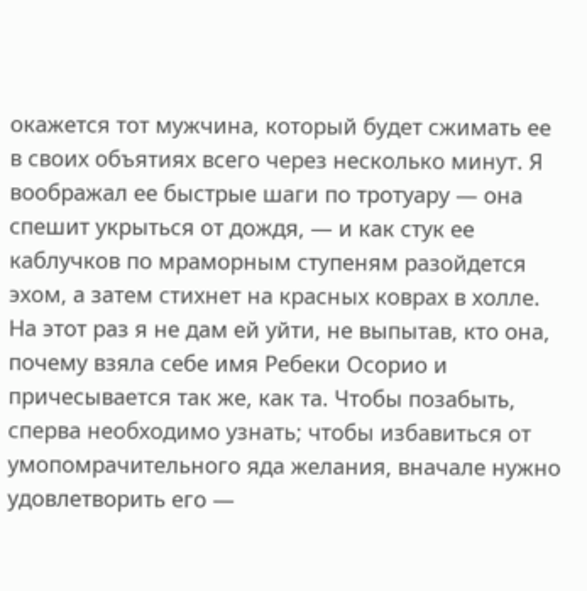окажется тот мужчина, который будет сжимать ее в своих объятиях всего через несколько минут. Я воображал ее быстрые шаги по тротуару — она спешит укрыться от дождя, — и как стук ее каблучков по мраморным ступеням разойдется эхом, а затем стихнет на красных коврах в холле. На этот раз я не дам ей уйти, не выпытав, кто она, почему взяла себе имя Ребеки Осорио и причесывается так же, как та. Чтобы позабыть, сперва необходимо узнать; чтобы избавиться от умопомрачительного яда желания, вначале нужно удовлетворить его —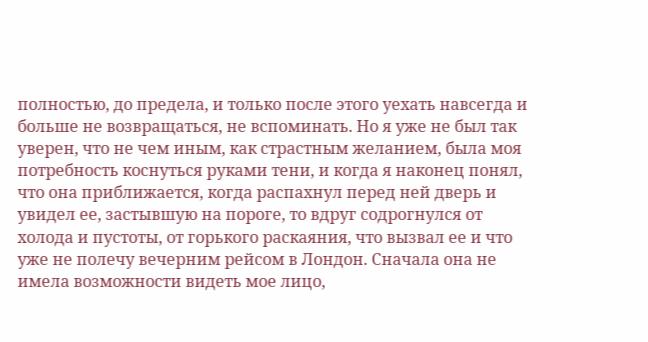полностью, до предела, и только после этого уехать навсегда и больше не возвращаться, не вспоминать. Но я уже не был так уверен, что не чем иным, как страстным желанием, была моя потребность коснуться руками тени, и когда я наконец понял, что она приближается, когда распахнул перед ней дверь и увидел ее, застывшую на пороге, то вдруг содрогнулся от холода и пустоты, от горького раскаяния, что вызвал ее и что уже не полечу вечерним рейсом в Лондон. Сначала она не имела возможности видеть мое лицо,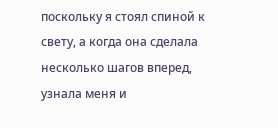поскольку я стоял спиной к свету, а когда она сделала несколько шагов вперед, узнала меня и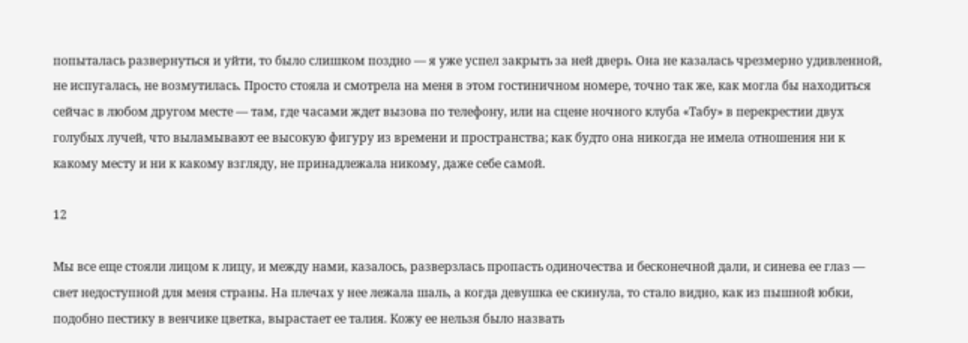попыталась развернуться и уйти, то было слишком поздно — я уже успел закрыть за ней дверь. Она не казалась чрезмерно удивленной, не испугалась, не возмутилась. Просто стояла и смотрела на меня в этом гостиничном номере, точно так же, как могла бы находиться сейчас в любом другом месте — там, где часами ждет вызова по телефону, или на сцене ночного клуба «Табу» в перекрестии двух голубых лучей, что выламывают ее высокую фигуру из времени и пространства; как будто она никогда не имела отношения ни к какому месту и ни к какому взгляду, не принадлежала никому, даже себе самой.

12

Мы все еще стояли лицом к лицу, и между нами, казалось, разверзлась пропасть одиночества и бесконечной дали, и синева ее глаз — свет недоступной для меня страны. На плечах у нее лежала шаль, а когда девушка ее скинула, то стало видно, как из пышной юбки, подобно пестику в венчике цветка, вырастает ее талия. Кожу ее нельзя было назвать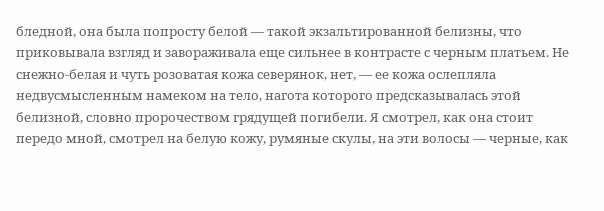бледной, она была попросту белой — такой экзальтированной белизны, что приковывала взгляд и завораживала еще сильнее в контрасте с черным платьем. Не снежно-белая и чуть розоватая кожа северянок, нет, — ее кожа ослепляла недвусмысленным намеком на тело, нагота которого предсказывалась этой белизной, словно пророчеством грядущей погибели. Я смотрел, как она стоит передо мной, смотрел на белую кожу, румяные скулы, на эти волосы — черные, как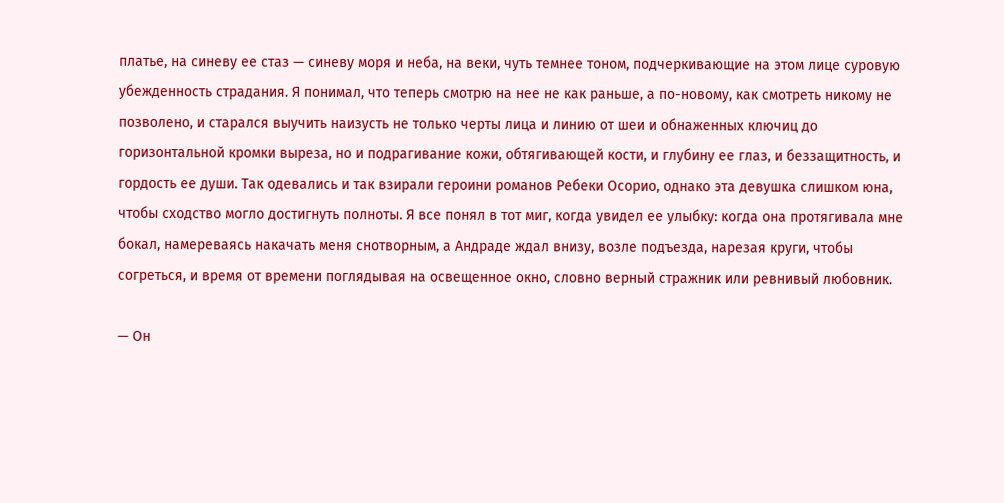платье, на синеву ее стаз — синеву моря и неба, на веки, чуть темнее тоном, подчеркивающие на этом лице суровую убежденность страдания. Я понимал, что теперь смотрю на нее не как раньше, а по-новому, как смотреть никому не позволено, и старался выучить наизусть не только черты лица и линию от шеи и обнаженных ключиц до горизонтальной кромки выреза, но и подрагивание кожи, обтягивающей кости, и глубину ее глаз, и беззащитность, и гордость ее души. Так одевались и так взирали героини романов Ребеки Осорио, однако эта девушка слишком юна, чтобы сходство могло достигнуть полноты. Я все понял в тот миг, когда увидел ее улыбку: когда она протягивала мне бокал, намереваясь накачать меня снотворным, а Андраде ждал внизу, возле подъезда, нарезая круги, чтобы согреться, и время от времени поглядывая на освещенное окно, словно верный стражник или ревнивый любовник.

— Он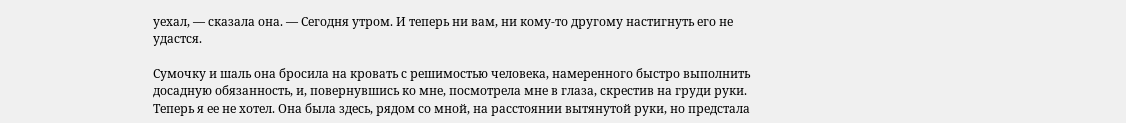уехал, — сказала она. — Сегодня утром. И теперь ни вам, ни кому-то другому настигнуть его не удастся.

Сумочку и шаль она бросила на кровать с решимостью человека, намеренного быстро выполнить досадную обязанность, и, повернувшись ко мне, посмотрела мне в глаза, скрестив на груди руки. Теперь я ее не хотел. Она была здесь, рядом со мной, на расстоянии вытянутой руки, но предстала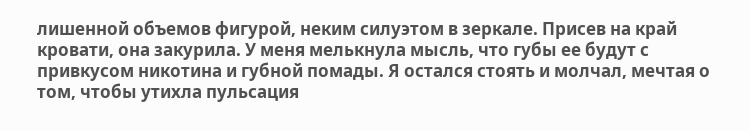лишенной объемов фигурой, неким силуэтом в зеркале. Присев на край кровати, она закурила. У меня мелькнула мысль, что губы ее будут с привкусом никотина и губной помады. Я остался стоять и молчал, мечтая о том, чтобы утихла пульсация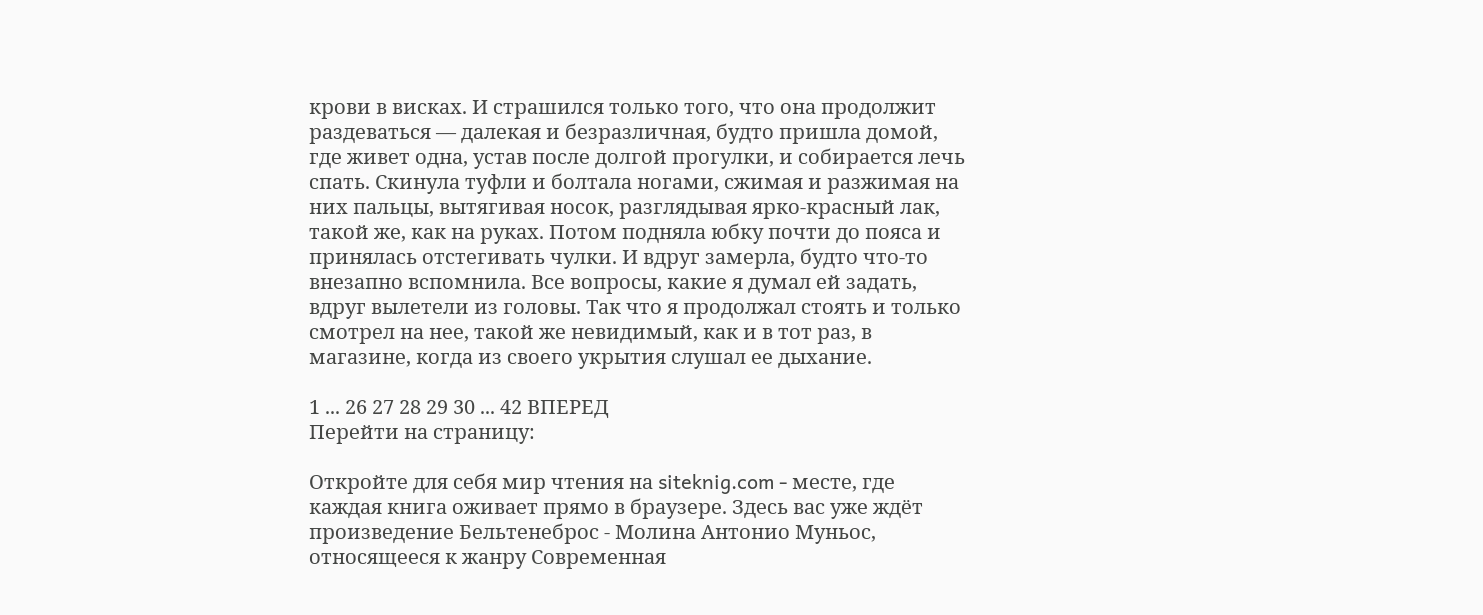крови в висках. И страшился только того, что она продолжит раздеваться — далекая и безразличная, будто пришла домой, где живет одна, устав после долгой прогулки, и собирается лечь спать. Скинула туфли и болтала ногами, сжимая и разжимая на них пальцы, вытягивая носок, разглядывая ярко-красный лак, такой же, как на руках. Потом подняла юбку почти до пояса и принялась отстегивать чулки. И вдруг замерла, будто что-то внезапно вспомнила. Все вопросы, какие я думал ей задать, вдруг вылетели из головы. Так что я продолжал стоять и только смотрел на нее, такой же невидимый, как и в тот раз, в магазине, когда из своего укрытия слушал ее дыхание.

1 ... 26 27 28 29 30 ... 42 ВПЕРЕД
Перейти на страницу:

Откройте для себя мир чтения на siteknig.com - месте, где каждая книга оживает прямо в браузере. Здесь вас уже ждёт произведение Бельтенеброс - Молина Антонио Муньос, относящееся к жанру Современная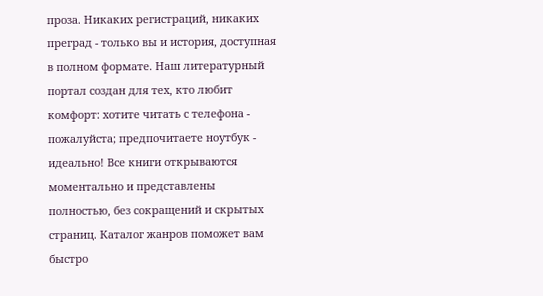проза. Никаких регистраций, никаких преград - только вы и история, доступная в полном формате. Наш литературный портал создан для тех, кто любит комфорт: хотите читать с телефона - пожалуйста; предпочитаете ноутбук - идеально! Все книги открываются моментально и представлены полностью, без сокращений и скрытых страниц. Каталог жанров поможет вам быстро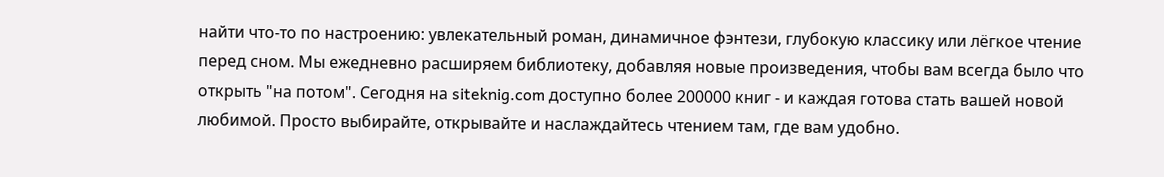найти что-то по настроению: увлекательный роман, динамичное фэнтези, глубокую классику или лёгкое чтение перед сном. Мы ежедневно расширяем библиотеку, добавляя новые произведения, чтобы вам всегда было что открыть "на потом". Сегодня на siteknig.com доступно более 200000 книг - и каждая готова стать вашей новой любимой. Просто выбирайте, открывайте и наслаждайтесь чтением там, где вам удобно.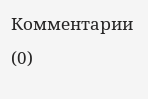Комментарии (0)